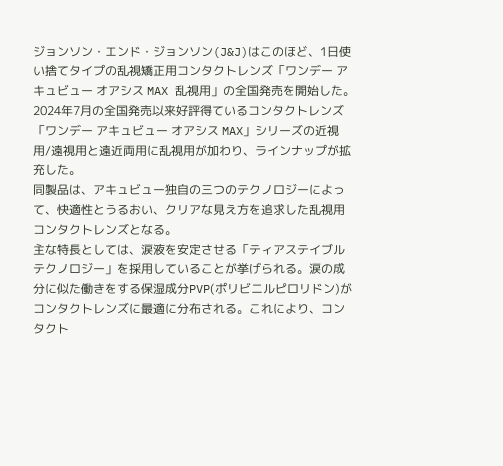ジョンソン・エンド・ジョンソン(J&J)はこのほど、1日使い捨てタイプの乱視矯正用コンタクトレンズ「ワンデー アキュビュー オアシス MAX 乱視用」の全国発売を開始した。2024年7月の全国発売以来好評得ているコンタクトレンズ「ワンデー アキュビュー オアシス MAX」シリーズの近視用/遠視用と遠近両用に乱視用が加わり、ラインナップが拡充した。
同製品は、アキュビュー独自の三つのテクノロジーによって、快適性とうるおい、クリアな見え方を追求した乱視用コンタクトレンズとなる。
主な特長としては、涙液を安定させる「ティアステイブルテクノロジー」を採用していることが挙げられる。涙の成分に似た働きをする保湿成分PVP(ポリビニルピロリドン)がコンタクトレンズに最適に分布される。これにより、コンタクト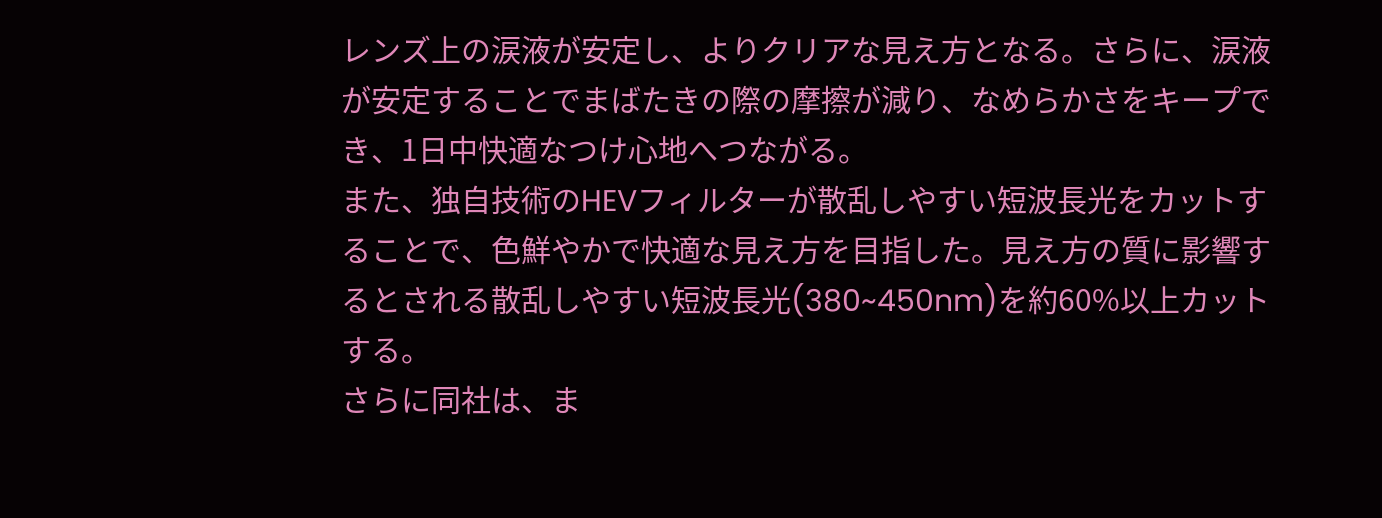レンズ上の涙液が安定し、よりクリアな見え方となる。さらに、涙液が安定することでまばたきの際の摩擦が減り、なめらかさをキープでき、1日中快適なつけ心地へつながる。
また、独自技術のHEVフィルターが散乱しやすい短波長光をカットすることで、色鮮やかで快適な見え方を目指した。見え方の質に影響するとされる散乱しやすい短波長光(380~450nm)を約60%以上カットする。
さらに同社は、ま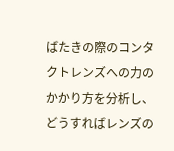ばたきの際のコンタクトレンズへの力のかかり方を分析し、どうすればレンズの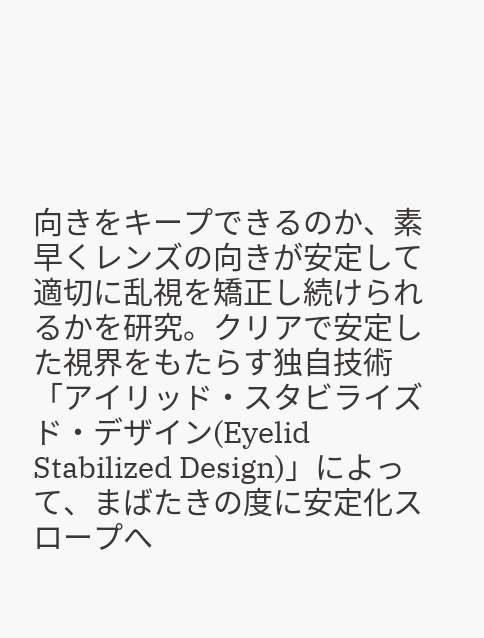向きをキープできるのか、素早くレンズの向きが安定して適切に乱視を矯正し続けられるかを研究。クリアで安定した視界をもたらす独自技術「アイリッド・スタビライズド・デザイン(Eyelid Stabilized Design)」によって、まばたきの度に安定化スロープへ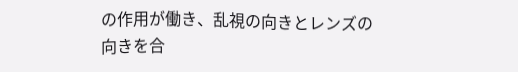の作用が働き、乱視の向きとレンズの向きを合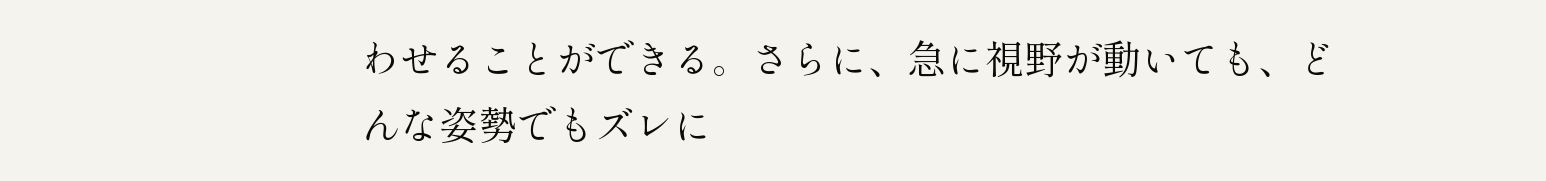わせることができる。さらに、急に視野が動いても、どんな姿勢でもズレに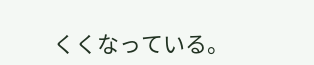くくなっている。